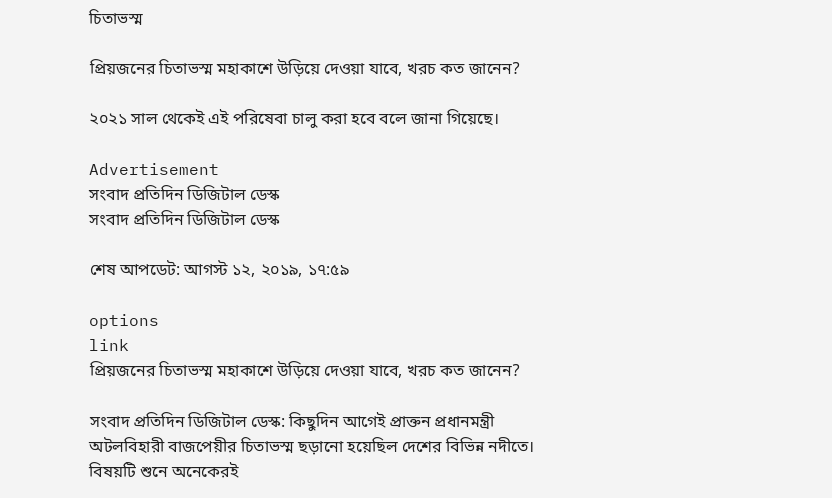চিতাভস্ম

প্রিয়জনের চিতাভস্ম মহাকাশে উড়িয়ে দেওয়া যাবে, খরচ কত জানেন?

২০২১ সাল থেকেই এই পরিষেবা চালু করা হবে বলে জানা গিয়েছে।

Advertisement
সংবাদ প্রতিদিন ডিজিটাল ডেস্ক
সংবাদ প্রতিদিন ডিজিটাল ডেস্ক

শেষ আপডেট: আগস্ট ১২, ২০১৯, ১৭:৫৯

options
link
প্রিয়জনের চিতাভস্ম মহাকাশে উড়িয়ে দেওয়া যাবে, খরচ কত জানেন?

সংবাদ প্রতিদিন ডিজিটাল ডেস্ক: কিছুদিন আগেই প্রাক্তন প্রধানমন্ত্রী অটলবিহারী বাজপেয়ীর চিতাভস্ম ছড়ানো হয়েছিল দেশের বিভিন্ন নদীতে। বিষয়টি শুনে অনেকেরই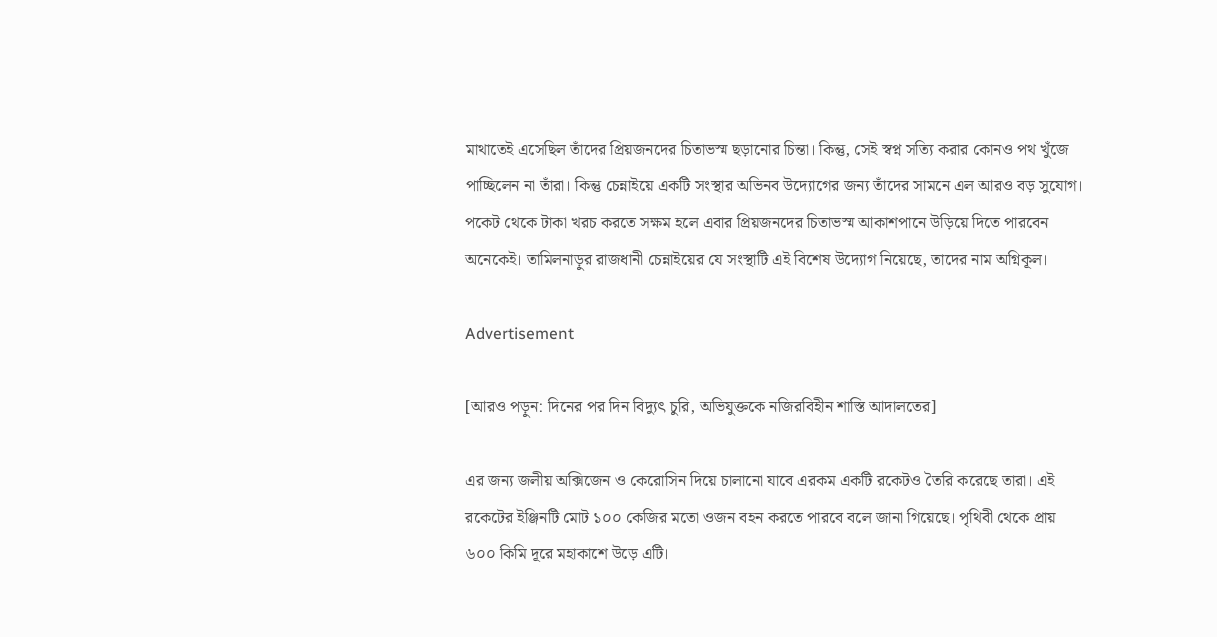মাথাতেই এসেছিল তাঁদের প্রিয়জনদের চিতাভস্ম ছড়ানোর চিন্তা। কিন্তু, সেই স্বপ্ন সত্যি করার কোনও পথ খুঁজে পাচ্ছিলেন না তাঁরা। কিন্তু চেন্নাইয়ে একটি সংস্থার অভিনব উদ্যোগের জন্য তাঁদের সামনে এল আরও বড় সুযোগ। পকেট থেকে টাকা খরচ করতে সক্ষম হলে এবার প্রিয়জনদের চিতাভস্ম আকাশপানে উড়িয়ে দিতে পারবেন অনেকেই। তামিলনাড়ুর রাজধানী চেন্নাইয়ের যে সংস্থাটি এই বিশেষ উদ্যোগ নিয়েছে, তাদের নাম অগ্নিকূল।

Advertisement

[আরও পড়ুন: দিনের পর দিন বিদ্যুৎ চুরি, অভিযুক্তকে নজিরবিহীন শাস্তি আদালতের]

এর জন্য জলীয় অক্সিজেন ও কেরোসিন দিয়ে চালানো যাবে এরকম একটি রকেটও তৈরি করেছে তারা। এই রকেটের ইঞ্জিনটি মোট ১০০ কেজির মতো ওজন বহন করতে পারবে বলে জানা গিয়েছে। পৃথিবী থেকে প্রায় ৬০০ কিমি দূরে মহাকাশে উড়ে এটি।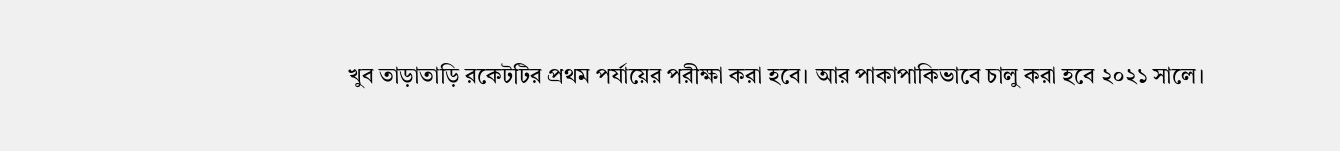খুব তাড়াতাড়ি রকেটটির প্রথম পর্যায়ের পরীক্ষা করা হবে। আর পাকাপাকিভাবে চালু করা হবে ২০২১ সালে।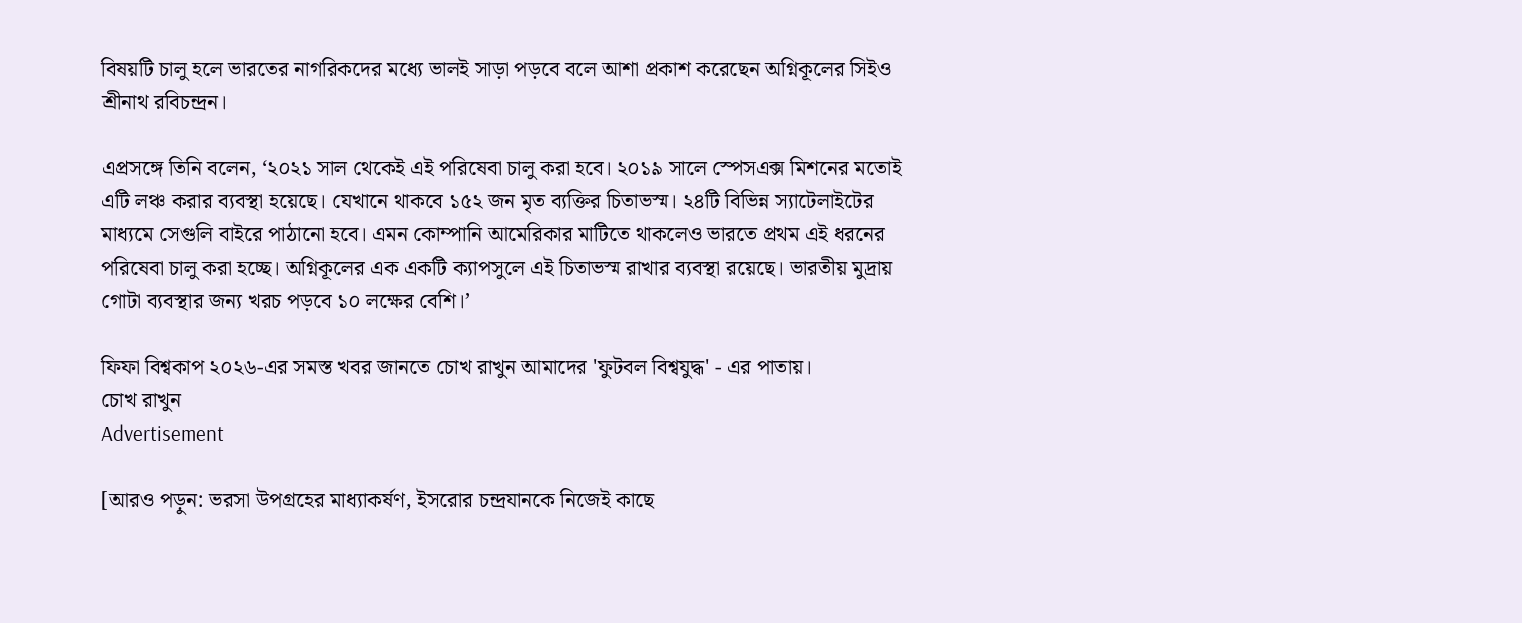বিষয়টি চালু হলে ভারতের নাগরিকদের মধ্যে ভালই সাড়া পড়বে বলে আশা প্রকাশ করেছেন অগ্নিকূলের সিইও শ্রীনাথ রবিচন্দ্রন।

এপ্রসঙ্গে তিনি বলেন, ‘২০২১ সাল থেকেই এই পরিষেবা চালু করা হবে। ২০১৯ সালে স্পেসএক্স মিশনের মতোই এটি লঞ্চ করার ব্যবস্থা হয়েছে। যেখানে থাকবে ১৫২ জন মৃত ব্যক্তির চিতাভস্ম। ২৪টি বিভিন্ন স্যাটেলাইটের মাধ্যমে সেগুলি বাইরে পাঠানো হবে। এমন কোম্পানি আমেরিকার মাটিতে থাকলেও ভারতে প্রথম এই ধরনের পরিষেবা চালু করা হচ্ছে। অগ্নিকূলের এক একটি ক্যাপসুলে এই চিতাভস্ম রাখার ব্যবস্থা রয়েছে। ভারতীয় মুদ্রায় গোটা ব্যবস্থার জন্য খরচ পড়বে ১০ লক্ষের বেশি।’

ফিফা বিশ্বকাপ ২০২৬-এর সমস্ত খবর জানতে চোখ রাখুন আমাদের 'ফুটবল বিশ্বযুদ্ধ' - এর পাতায়।
চোখ রাখুন
Advertisement

[আরও পড়ুন: ভরসা উপগ্রহের মাধ্যাকর্ষণ, ইসরোর চন্দ্রযানকে নিজেই কাছে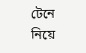টেনে নিয়ে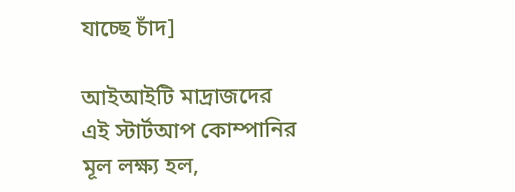যাচ্ছে চাঁদ]

আইআইটি মাদ্রাজদের এই স্টার্টআপ কোম্পানির মূল লক্ষ্য হল,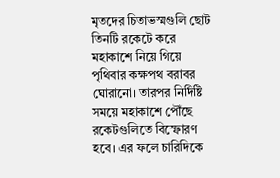মৃতদের চিতাভস্মগুলি ছোট তিনটি রকেটে করে মহাকাশে নিয়ে গিয়ে পৃথিবার কক্ষপথ বরাবর ঘোরানো। তারপর নির্দিষ্টি সময়ে মহাকাশে পৌঁছে রকেটগুলিতে বিস্ফোরণ হবে। এর ফলে চারিদিকে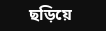ছড়িয়ে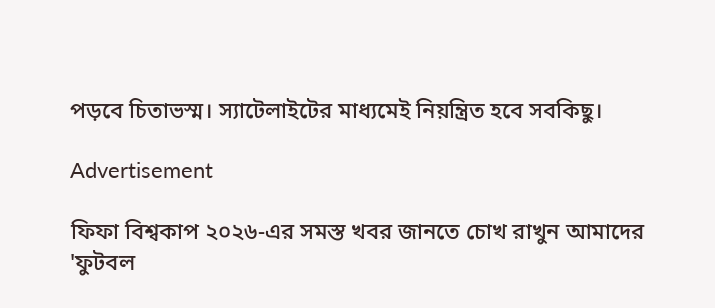পড়বে চিতাভস্ম। স্যাটেলাইটের মাধ্যমেই নিয়ন্ত্রিত হবে সবকিছু।

Advertisement

ফিফা বিশ্বকাপ ২০২৬-এর সমস্ত খবর জানতে চোখ রাখুন আমাদের 'ফুটবল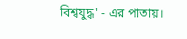বিশ্বযুদ্ধ' - এর পাতায়।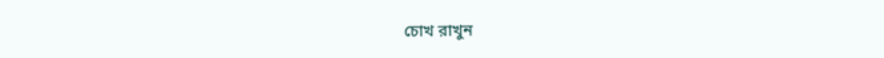চোখ রাখুন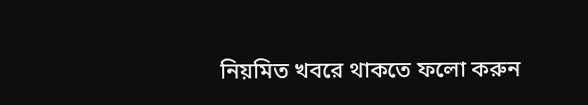নিয়মিত খবরে থাকতে ফলো করুন